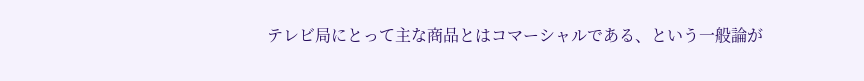テレビ局にとって主な商品とはコマーシャルである、という一般論が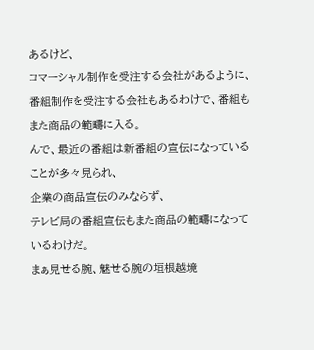あるけど、
コマーシャル制作を受注する会社があるように、番組制作を受注する会社もあるわけで、番組もまた商品の範疇に入る。
んで、最近の番組は新番組の宣伝になっていることが多々見られ、
企業の商品宣伝のみならず、
テレビ局の番組宣伝もまた商品の範疇になっているわけだ。
まぁ見せる腕、魅せる腕の垣根越境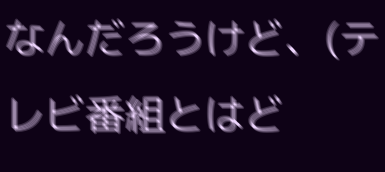なんだろうけど、(テレビ番組とはど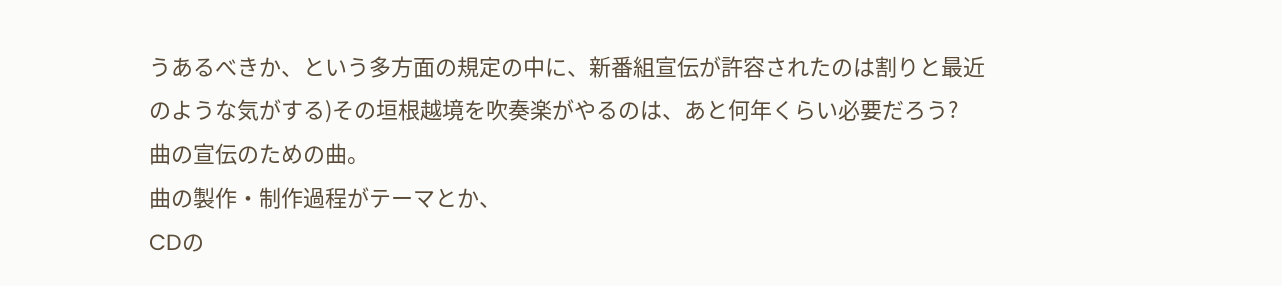うあるべきか、という多方面の規定の中に、新番組宣伝が許容されたのは割りと最近のような気がする)その垣根越境を吹奏楽がやるのは、あと何年くらい必要だろう?
曲の宣伝のための曲。
曲の製作・制作過程がテーマとか、
CDの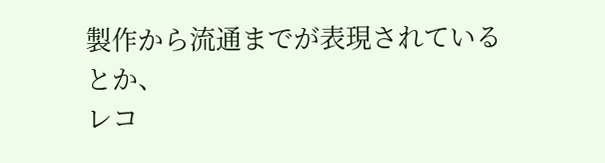製作から流通までが表現されているとか、
レコ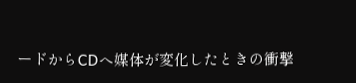ードからCDへ媒体が変化したときの衝撃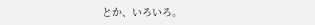とか、いろいろ。